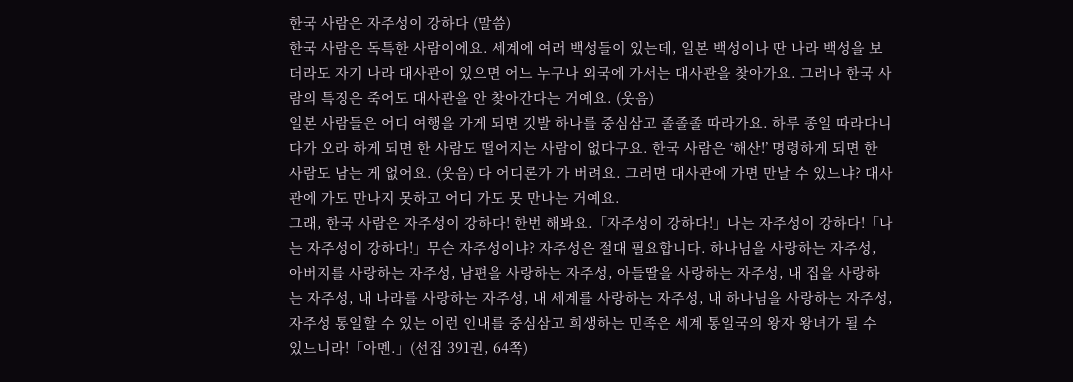한국 사람은 자주성이 강하다 (말씀)
한국 사람은 독특한 사람이에요. 세계에 여러 백성들이 있는데, 일본 백성이나 딴 나라 백성을 보더라도 자기 나라 대사관이 있으면 어느 누구나 외국에 가서는 대사관을 찾아가요. 그러나 한국 사람의 특징은 죽어도 대사관을 안 찾아간다는 거예요. (웃음)
일본 사람들은 어디 여행을 가게 되면 깃발 하나를 중심삼고 졸졸졸 따라가요. 하루 종일 따라다니다가 오라 하게 되면 한 사람도 떨어지는 사람이 없다구요. 한국 사람은 ‘해산!’ 명령하게 되면 한 사람도 남는 게 없어요. (웃음) 다 어디론가 가 버려요. 그러면 대사관에 가면 만날 수 있느냐? 대사관에 가도 만나지 못하고 어디 가도 못 만나는 거예요.
그래, 한국 사람은 자주성이 강하다! 한번 해봐요.「자주성이 강하다!」나는 자주성이 강하다!「나는 자주성이 강하다!」무슨 자주성이냐? 자주성은 절대 필요합니다. 하나님을 사랑하는 자주성, 아버지를 사랑하는 자주성, 남편을 사랑하는 자주성, 아들딸을 사랑하는 자주성, 내 집을 사랑하는 자주성, 내 나라를 사랑하는 자주성, 내 세계를 사랑하는 자주성, 내 하나님을 사랑하는 자주성, 자주성 통일할 수 있는 이런 인내를 중심삼고 희생하는 민족은 세계 통일국의 왕자 왕녀가 될 수 있느니라!「아멘.」(선집 391권, 64쪽)